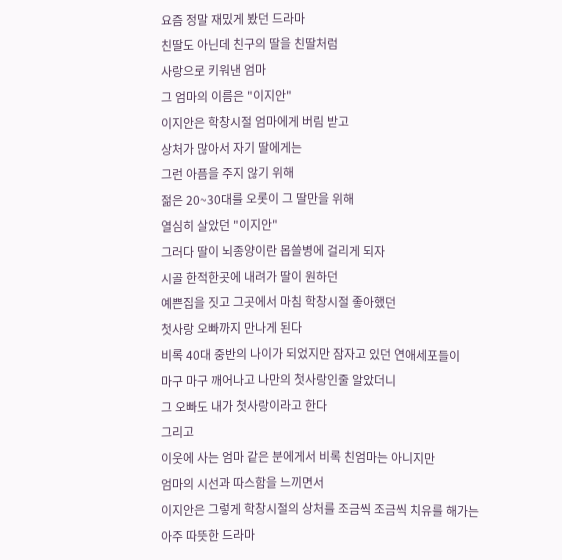요즘 정말 재밌게 봤던 드라마
친딸도 아닌데 친구의 딸을 친딸처럼
사랑으로 키워낸 엄마
그 엄마의 이름은 "이지안"
이지안은 학창시절 엄마에게 버림 받고
상처가 많아서 자기 딸에게는
그런 아픔을 주지 않기 위해
젊은 20~30대를 오롯이 그 딸만을 위해
열심히 살았던 "이지안"
그러다 딸이 뇌종양이란 몹쓸병에 걸리게 되자
시골 한적한곳에 내려가 딸이 원하던
예쁜집을 짓고 그곳에서 마침 학창시절 좋아했던
첫사랑 오빠까지 만나게 된다
비록 40대 중반의 나이가 되었지만 잠자고 있던 연애세포들이
마구 마구 깨어나고 나만의 첫사랑인줄 알았더니
그 오빠도 내가 첫사랑이라고 한다
그리고
이웃에 사는 엄마 같은 분에게서 비록 친엄마는 아니지만
엄마의 시선과 따스함을 느끼면서
이지안은 그렇게 학창시절의 상처를 조금씩 조금씩 치유를 해가는
아주 따뜻한 드라마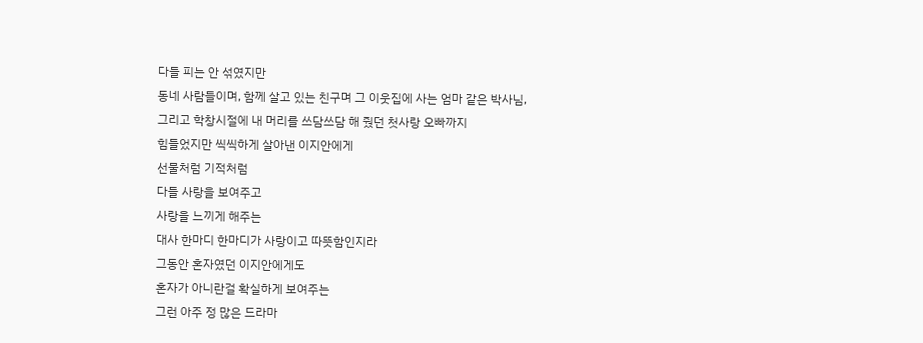다들 피는 안 섞였지만
동네 사람들이며, 함께 살고 있는 친구며 그 이웃집에 사는 엄마 같은 박사님,
그리고 학창시절에 내 머리를 쓰담쓰담 해 줬던 첫사랑 오빠까지
힘들었지만 씩씩하게 살아낸 이지안에게
선물처럼 기적처럼
다들 사랑을 보여주고
사랑을 느끼게 해주는
대사 한마디 한마디가 사랑이고 따뜻함인지라
그동안 혼자였던 이지안에게도
혼자가 아니란걸 확실하게 보여주는
그런 아주 정 많은 드라마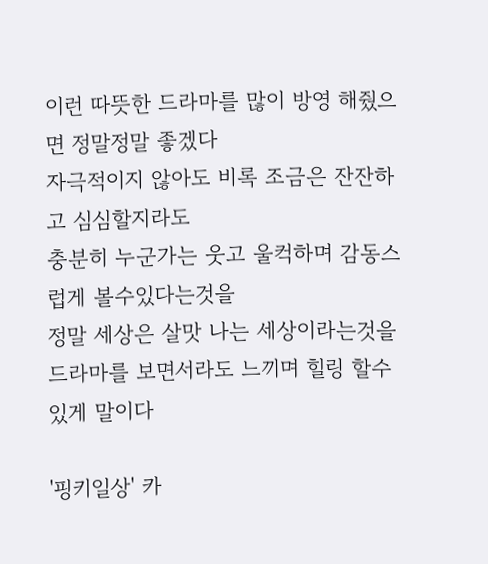이런 따뜻한 드라마를 많이 방영 해줬으면 정말정말 좋겠다
자극적이지 않아도 비록 조금은 잔잔하고 심심할지라도
충분히 누군가는 웃고 울컥하며 감동스럽게 볼수있다는것을
정말 세상은 살맛 나는 세상이라는것을
드라마를 보면서라도 느끼며 힐링 할수 있게 말이다

'핑키일상' 카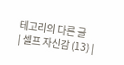테고리의 다른 글
| 셀프 자신감 (13) |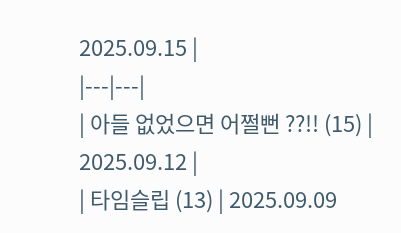2025.09.15 |
|---|---|
| 아들 없었으면 어쩔뻔 ??!! (15) | 2025.09.12 |
| 타임슬립 (13) | 2025.09.09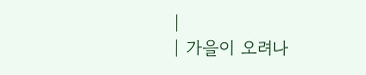|
| 가을이 오려나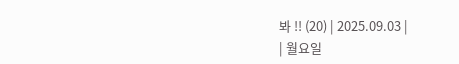봐 !! (20) | 2025.09.03 |
| 월요일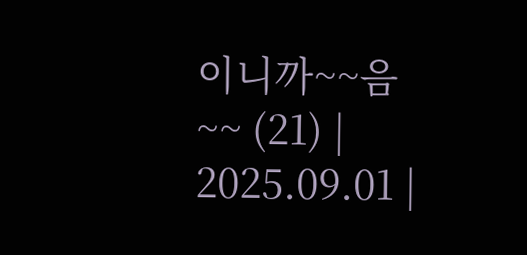이니까~~음~~ (21) | 2025.09.01 |